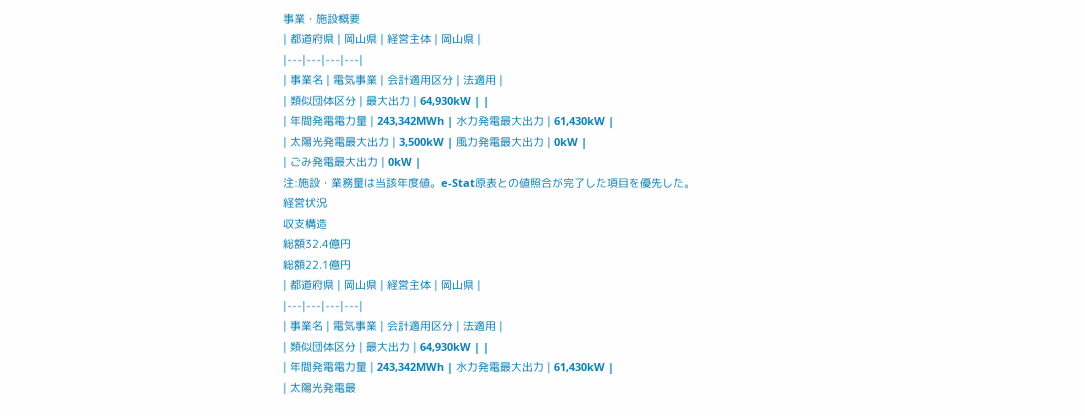事業・施設概要
| 都道府県 | 岡山県 | 経営主体 | 岡山県 |
|---|---|---|---|
| 事業名 | 電気事業 | 会計適用区分 | 法適用 |
| 類似団体区分 | 最大出力 | 64,930kW | |
| 年間発電電力量 | 243,342MWh | 水力発電最大出力 | 61,430kW |
| 太陽光発電最大出力 | 3,500kW | 風力発電最大出力 | 0kW |
| ごみ発電最大出力 | 0kW |
注:施設・業務量は当該年度値。e-Stat原表との値照合が完了した項目を優先した。
経営状況
収支構造
総額32.4億円
総額22.1億円
| 都道府県 | 岡山県 | 経営主体 | 岡山県 |
|---|---|---|---|
| 事業名 | 電気事業 | 会計適用区分 | 法適用 |
| 類似団体区分 | 最大出力 | 64,930kW | |
| 年間発電電力量 | 243,342MWh | 水力発電最大出力 | 61,430kW |
| 太陽光発電最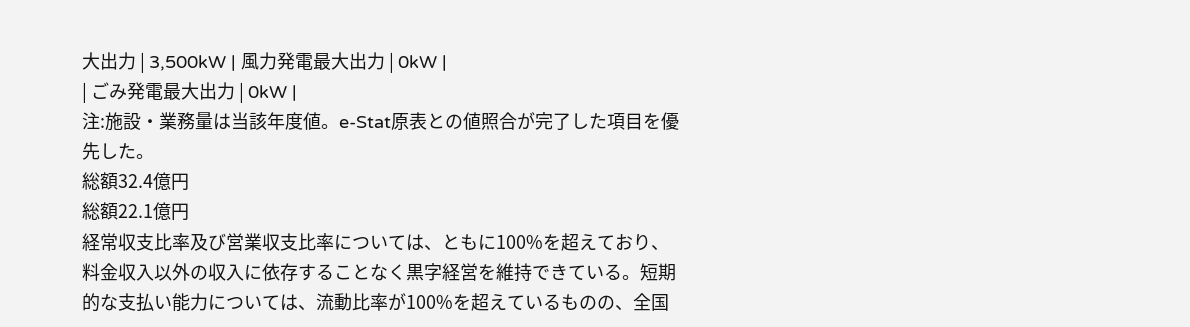大出力 | 3,500kW | 風力発電最大出力 | 0kW |
| ごみ発電最大出力 | 0kW |
注:施設・業務量は当該年度値。e-Stat原表との値照合が完了した項目を優先した。
総額32.4億円
総額22.1億円
経常収支比率及び営業収支比率については、ともに100%を超えており、料金収入以外の収入に依存することなく黒字経営を維持できている。短期的な支払い能力については、流動比率が100%を超えているものの、全国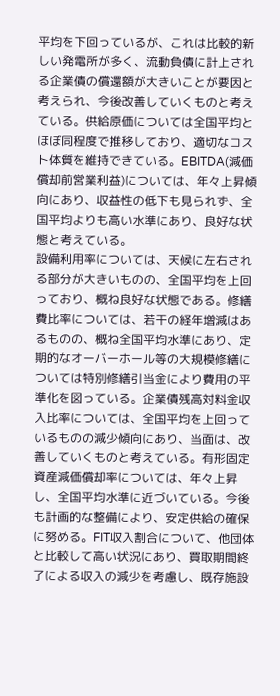平均を下回っているが、これは比較的新しい発電所が多く、流動負債に計上される企業債の償還額が大きいことが要因と考えられ、今後改善していくものと考えている。供給原価については全国平均とほぼ同程度で推移しており、適切なコスト体質を維持できている。EBITDA(減価償却前営業利益)については、年々上昇傾向にあり、収益性の低下も見られず、全国平均よりも高い水準にあり、良好な状態と考えている。
設備利用率については、天候に左右される部分が大きいものの、全国平均を上回っており、概ね良好な状態である。修繕費比率については、若干の経年増減はあるものの、概ね全国平均水準にあり、定期的なオーバーホール等の大規模修繕については特別修繕引当金により費用の平準化を図っている。企業債残高対料金収入比率については、全国平均を上回っているものの減少傾向にあり、当面は、改善していくものと考えている。有形固定資産減価償却率については、年々上昇し、全国平均水準に近づいている。今後も計画的な整備により、安定供給の確保に努める。FIT収入割合について、他団体と比較して高い状況にあり、買取期間終了による収入の減少を考慮し、既存施設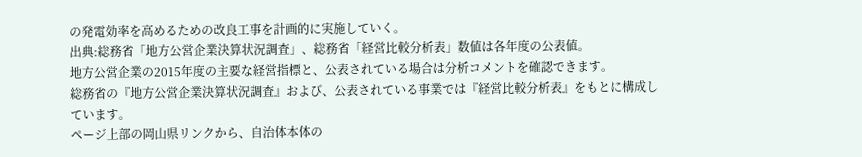の発電効率を高めるための改良工事を計画的に実施していく。
出典:総務省「地方公営企業決算状況調査」、総務省「経営比較分析表」数値は各年度の公表値。
地方公営企業の2015年度の主要な経営指標と、公表されている場合は分析コメントを確認できます。
総務省の『地方公営企業決算状況調査』および、公表されている事業では『経営比較分析表』をもとに構成しています。
ページ上部の岡山県リンクから、自治体本体の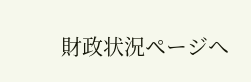財政状況ページへ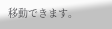移動できます。